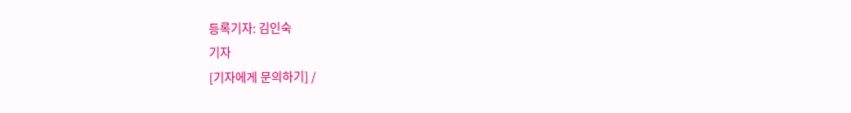등록기자: 김인숙
기자
[기자에게 문의하기] /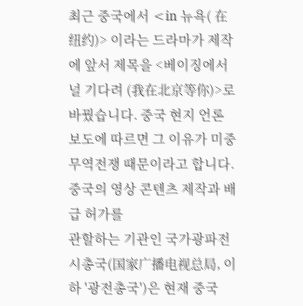최근 중국에서 <in 뉴욕( 在纽约)> 이라는 드라마가 제작에 앞서 제목을 <베이징에서 널 기다려 (我在北京等你)>로 바꿨습니다. 중국 현지 언론 보도에 따르면 그 이유가 미중무역전쟁 때문이라고 합니다.
중국의 영상 콘텐츠 제작과 배급 허가를
관할하는 기관인 국가광파전시총국(国家广播电视总局, 이하 '광전총국')은 현재 중국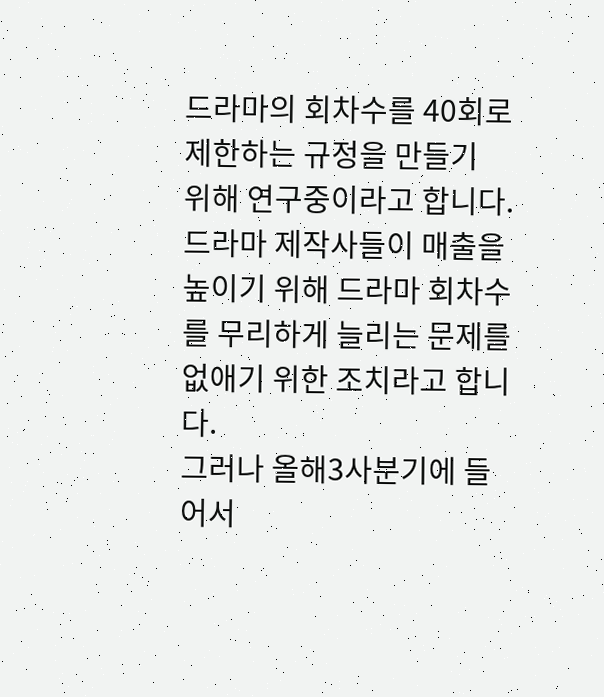드라마의 회차수를 40회로 제한하는 규정을 만들기
위해 연구중이라고 합니다.
드라마 제작사들이 매출을 높이기 위해 드라마 회차수를 무리하게 늘리는 문제를 없애기 위한 조치라고 합니다.
그러나 올해3사분기에 들어서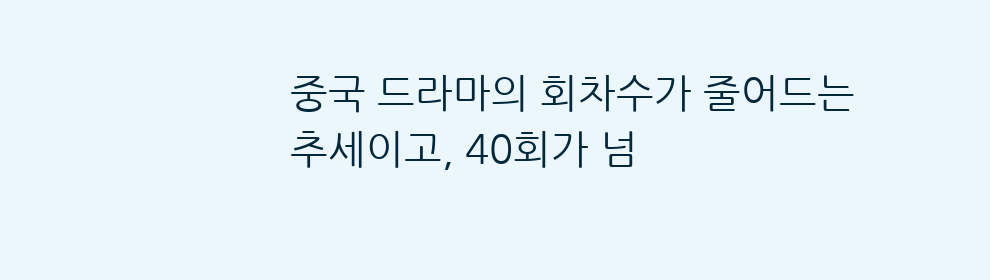중국 드라마의 회차수가 줄어드는
추세이고, 40회가 넘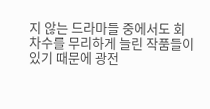지 않는 드라마들 중에서도 회차수를 무리하게 늘린 작품들이 있기 때문에 광전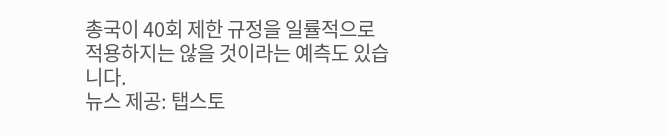총국이 40회 제한 규정을 일률적으로 적용하지는 않을 것이라는 예측도 있습니다.
뉴스 제공: 탭스토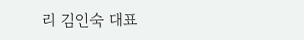리 김인숙 대표